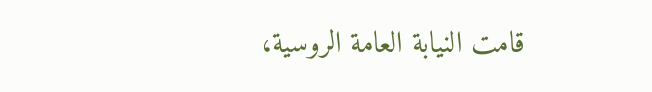قامت النيابة العامة الروسية،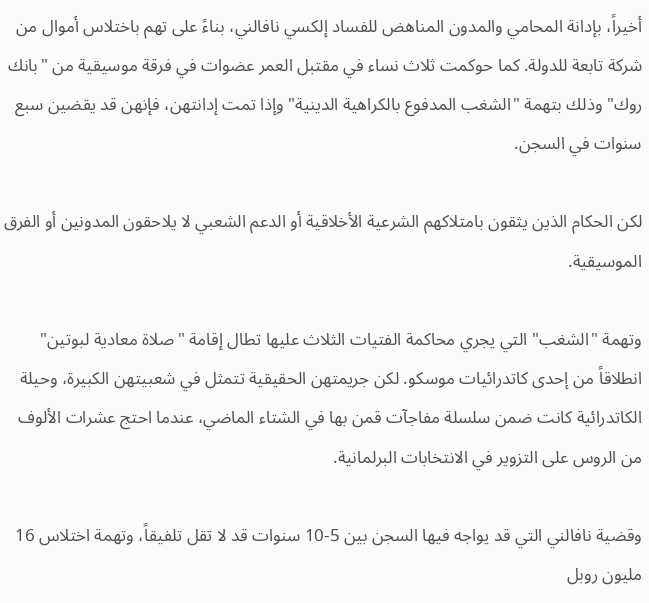أخيراً، بإدانة المحامي والمدون المناهض للفساد إلكسي نافالني، بناءً على تهم باختلاس أموال من شركة تابعة للدولة. كما حوكمت ثلاث نساء في مقتبل العمر عضوات في فرقة موسيقية من "بانك روك" وذلك بتهمة "الشغب المدفوع بالكراهية الدينية" وإذا تمت إدانتهن، فإنهن قد يقضين سبع سنوات في السجن.

لكن الحكام الذين يثقون بامتلاكهم الشرعية الأخلاقية أو الدعم الشعبي لا يلاحقون المدونين أو الفرق الموسيقية.

وتهمة "الشغب" التي يجري محاكمة الفتيات الثلاث عليها تطال إقامة "صلاة معادية لبوتين" انطلاقاً من إحدى كاتدرائيات موسكو. لكن جريمتهن الحقيقية تتمثل في شعبيتهن الكبيرة، وحيلة الكاتدرائية كانت ضمن سلسلة مفاجآت قمن بها في الشتاء الماضي، عندما احتج عشرات الألوف من الروس على التزوير في الانتخابات البرلمانية.

وقضية نافالني التي قد يواجه فيها السجن بين 5-10 سنوات قد لا تقل تلفيقاً، وتهمة اختلاس 16 مليون روبل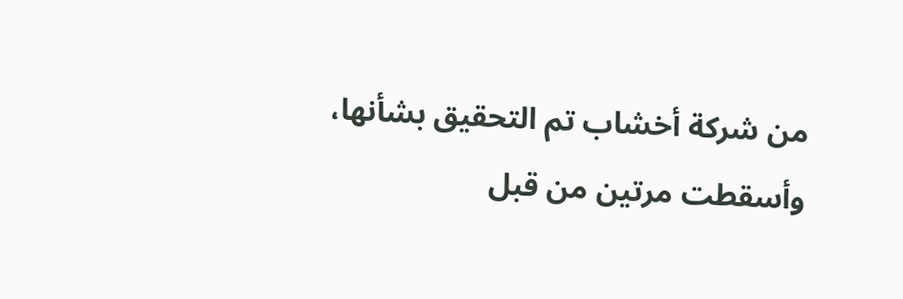من شركة أخشاب تم التحقيق بشأنها، وأسقطت مرتين من قبل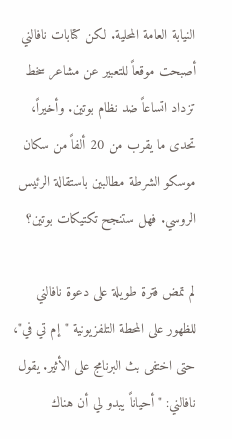النيابة العامة المحلية. لكن كتابات نافالني أصبحت موقعاً للتعبير عن مشاعر سخط تزداد اتساعاً ضد نظام بوتين. وأخيراً، تحدى ما يقرب من 20 ألفاً من سكان موسكو الشرطة مطالبين باستقالة الرئيس الروسي. فهل ستنجح تكتيكات بوتين؟

لم تمض فترة طويلة على دعوة نافالني للظهور على المحطة التلفزيونية "إم تي في"، حتى اختفى بث البرنامج على الأثير. يقول نافالني: "أحياناً يبدو لي أن هناك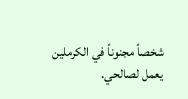شخصاً مجنوناً في الكرملين يعمل لصالحي.